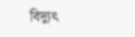বিদ্যুৎ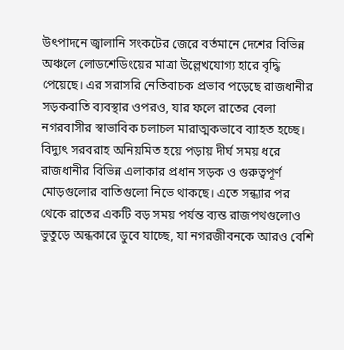উৎপাদনে জ্বালানি সংকটের জেরে বর্তমানে দেশের বিভিন্ন অঞ্চলে লোডশেডিংয়ের মাত্রা উল্লেখযোগ্য হারে বৃদ্ধি পেয়েছে। এর সরাসরি নেতিবাচক প্রভাব পড়েছে রাজধানীর সড়কবাতি ব্যবস্থার ওপরও, যার ফলে রাতের বেলা নগরবাসীর স্বাভাবিক চলাচল মারাত্মকভাবে ব্যাহত হচ্ছে। বিদ্যুৎ সরবরাহ অনিয়মিত হয়ে পড়ায় দীর্ঘ সময় ধরে রাজধানীর বিভিন্ন এলাকার প্রধান সড়ক ও গুরুত্বপূর্ণ মোড়গুলোর বাতিগুলো নিভে থাকছে। এতে সন্ধ্যার পর থেকে রাতের একটি বড় সময় পর্যন্ত ব্যস্ত রাজপথগুলোও ভুতুড়ে অন্ধকারে ডুবে যাচ্ছে, যা নগরজীবনকে আরও বেশি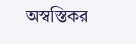অস্বস্তিকর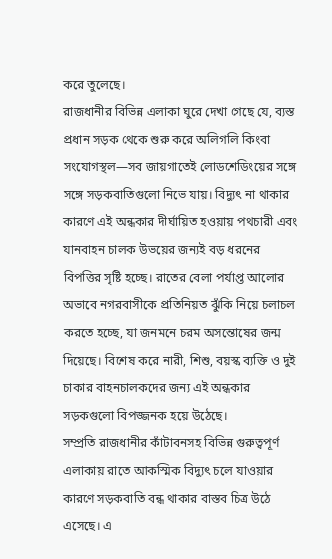করে তুলেছে।
রাজধানীর বিভিন্ন এলাকা ঘুরে দেখা গেছে যে, ব্যস্ত প্রধান সড়ক থেকে শুরু করে অলিগলি কিংবা সংযোগস্থল—সব জায়গাতেই লোডশেডিংয়ের সঙ্গে সঙ্গে সড়কবাতিগুলো নিভে যায়। বিদ্যুৎ না থাকার কারণে এই অন্ধকার দীর্ঘায়িত হওয়ায় পথচারী এবং যানবাহন চালক উভয়ের জন্যই বড় ধরনের বিপত্তির সৃষ্টি হচ্ছে। রাতের বেলা পর্যাপ্ত আলোর অভাবে নগরবাসীকে প্রতিনিয়ত ঝুঁকি নিয়ে চলাচল করতে হচ্ছে, যা জনমনে চরম অসন্তোষের জন্ম দিয়েছে। বিশেষ করে নারী, শিশু, বয়স্ক ব্যক্তি ও দুই চাকার বাহনচালকদের জন্য এই অন্ধকার সড়কগুলো বিপজ্জনক হয়ে উঠেছে।
সম্প্রতি রাজধানীর কাঁটাবনসহ বিভিন্ন গুরুত্বপূর্ণ এলাকায় রাতে আকস্মিক বিদ্যুৎ চলে যাওয়ার কারণে সড়কবাতি বন্ধ থাকার বাস্তব চিত্র উঠে এসেছে। এ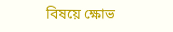বিষয়ে ক্ষোভ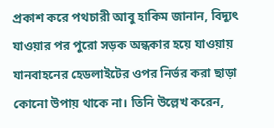প্রকাশ করে পথচারী আবু হাকিম জানান, বিদ্যুৎ যাওয়ার পর পুরো সড়ক অন্ধকার হয়ে যাওয়ায় যানবাহনের হেডলাইটের ওপর নির্ভর করা ছাড়া কোনো উপায় থাকে না। তিনি উল্লেখ করেন,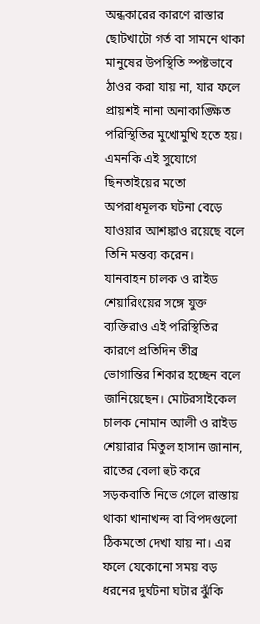অন্ধকারের কারণে রাস্তার ছোটখাটো গর্ত বা সামনে থাকা মানুষের উপস্থিতি স্পষ্টভাবে ঠাওর করা যায় না, যার ফলে প্রায়শই নানা অনাকাঙ্ক্ষিত পরিস্থিতির মুখোমুখি হতে হয়। এমনকি এই সুযোগে ছিনতাইয়ের মতো অপরাধমূলক ঘটনা বেড়ে যাওয়ার আশঙ্কাও রয়েছে বলে তিনি মন্তব্য করেন।
যানবাহন চালক ও রাইড শেয়ারিংয়ের সঙ্গে যুক্ত ব্যক্তিরাও এই পরিস্থিতির কারণে প্রতিদিন তীব্র ভোগান্তির শিকার হচ্ছেন বলে জানিয়েছেন। মোটরসাইকেল চালক নোমান আলী ও রাইড শেয়ারার মিতুল হাসান জানান, রাতের বেলা হুট করে সড়কবাতি নিভে গেলে রাস্তায় থাকা খানাখন্দ বা বিপদগুলো ঠিকমতো দেখা যায় না। এর ফলে যেকোনো সময় বড় ধরনের দুর্ঘটনা ঘটার ঝুঁকি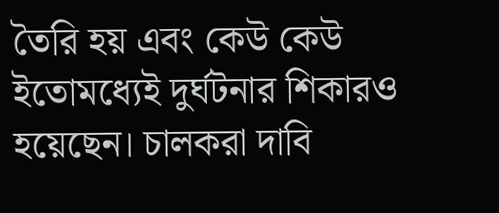তৈরি হয় এবং কেউ কেউ ইতোমধ্যেই দুর্ঘটনার শিকারও হয়েছেন। চালকরা দাবি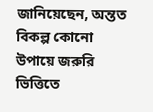জানিয়েছেন, অন্তত বিকল্প কোনো উপায়ে জরুরি ভিত্তিতে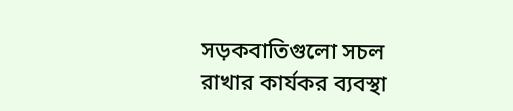সড়কবাতিগুলো সচল রাখার কার্যকর ব্যবস্থা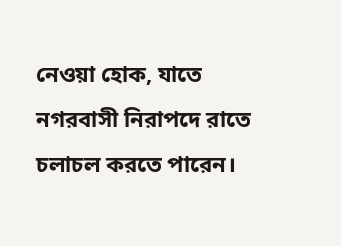নেওয়া হোক, যাতে নগরবাসী নিরাপদে রাতে চলাচল করতে পারেন।